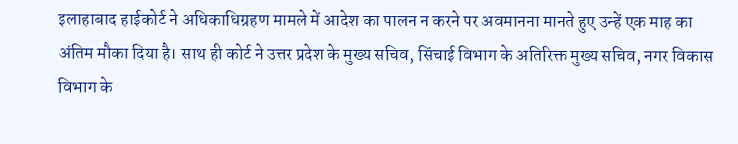इलाहाबाद हाईकोर्ट ने अधिकाधिग्रहण मामले में आदेश का पालन न करने पर अवमानना मानते हुए उन्हें एक माह का अंतिम मौका दिया है। साथ ही कोर्ट ने उत्तर प्रदेश के मुख्य सचिव, सिंचाई विभाग के अतिरिक्त मुख्य सचिव, नगर विकास विभाग के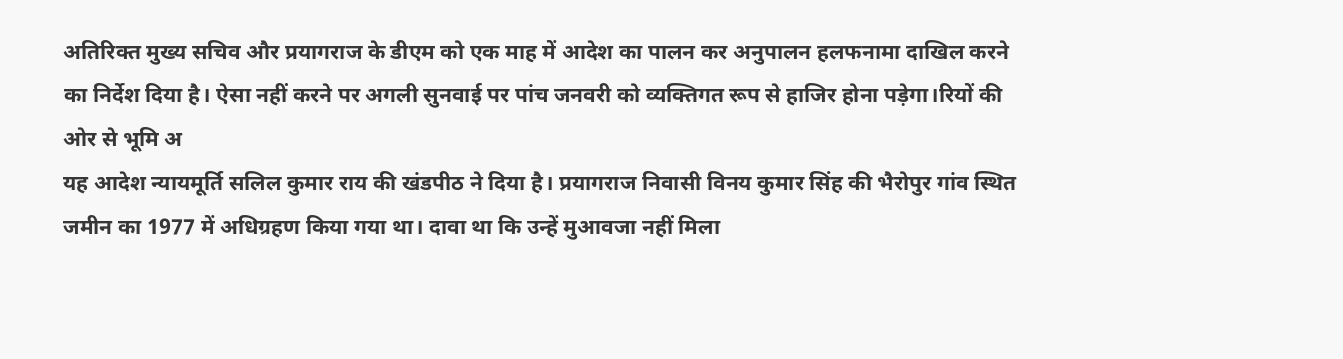अतिरिक्त मुख्य सचिव और प्रयागराज के डीएम को एक माह में आदेश का पालन कर अनुपालन हलफनामा दाखिल करने का निर्देश दिया है। ऐसा नहीं करने पर अगली सुनवाई पर पांच जनवरी को व्यक्तिगत रूप से हाजिर होना पड़ेगा।रियों की ओर से भूमि अ
यह आदेश न्यायमूर्ति सलिल कुमार राय की खंडपीठ ने दिया है। प्रयागराज निवासी विनय कुमार सिंह की भैरोपुर गांव स्थित जमीन का 1977 में अधिग्रहण किया गया था। दावा था कि उन्हें मुआवजा नहीं मिला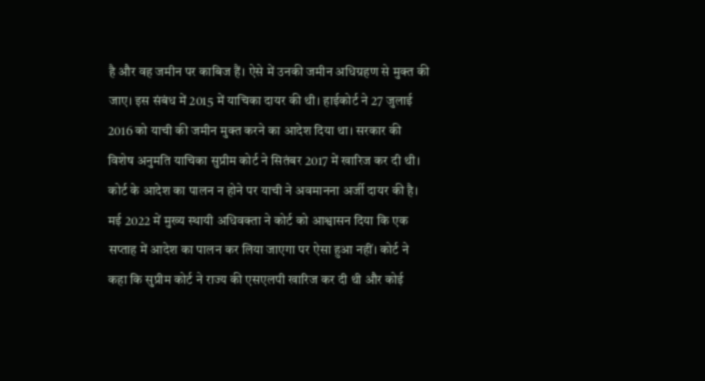है और वह जमीन पर काबिज हैं। ऐसे में उनकी जमीन अधिग्रहण से मुक्त की जाए। इस संबंध में 2015 में याचिका दायर की थी। हाईकोर्ट ने 27 जुलाई 2016 को याची की जमीन मुक्त करने का आदेश दिया था। सरकार की विशेष अनुमति याचिका सुप्रीम कोर्ट ने सितंबर 2017 में खारिज कर दी थी।
कोर्ट के आदेश का पालन न होने पर याची ने अवमानना अर्जी दायर की है। मई 2022 में मुख्य स्थायी अधिवक्ता ने कोर्ट को आश्वासन दिया कि एक सप्ताह में आदेश का पालन कर लिया जाएगा पर ऐसा हुआ नहीं। कोर्ट ने कहा कि सुप्रीम कोर्ट ने राज्य की एसएलपी खारिज कर दी थी और कोई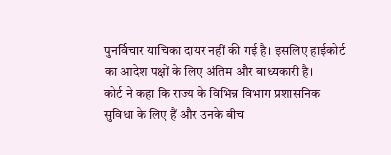पुनर्विचार याचिका दायर नहीं की गई है। इसलिए हाईकोर्ट का आदेश पक्षों के लिए अंतिम और बाध्यकारी है।
कोर्ट ने कहा कि राज्य के विभिन्न विभाग प्रशासनिक सुविधा के लिए हैं और उनके बीच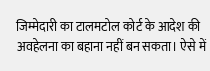जिम्मेदारी का टालमटोल कोर्ट के आदेश की अवहेलना का बहाना नहीं बन सकता। ऐसे में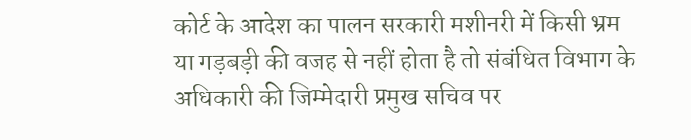कोर्ट के आदेश का पालन सरकारी मशीनरी में किसी भ्रम या गड़बड़ी की वजह से नहीं होता है तो संबंधित विभाग के अधिकारी की जिम्मेदारी प्रमुख सचिव पर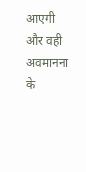आएगी और वही अवमानना के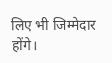लिए भी जिम्मेदार होंगे।